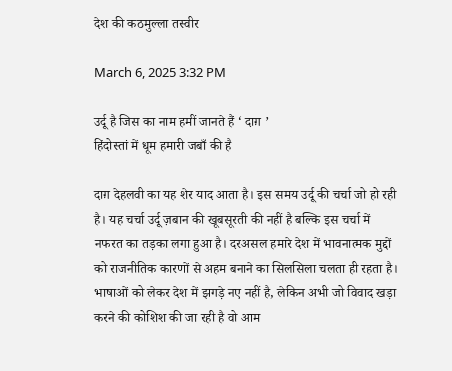देश की कठमुल्ला तस्वीर

March 6, 2025 3:32 PM

उर्दू है जिस का नाम हमीं जानते हैं ‘ दाग़ ’
हिंदोस्तां में धूम हमारी जबाँ की है

दाग़ देहलवी का यह शेर याद आता है। इस समय उर्दू की चर्चा जो हो रही है। यह चर्चा उर्दू ज़बान की खूबसूरती की नहीं है बल्कि इस चर्चा में नफरत का तड़का लगा हुआ है। दरअसल हमारे देश में भावनात्मक मुद्दों को राजनीतिक कारणों से अहम बनाने का सिलसिला चलता ही रहता है। भाषाओं को लेकर देश में झगड़े नए नहीं है, लेकिन अभी जो विवाद खड़ा करने की कोशिश की जा रही है वो आम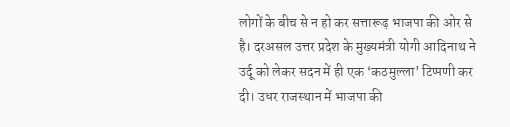लोगों के बीच से न हो कर सत्तारूढ़ भाजपा की ओर से है। दरअसल उत्तर प्रदेश के मुख्यमंत्री योगी आदिनाथ ने उर्दू को लेकर सदन में ही एक ‘कठमुल्ला’ टिप्पणी कर दी। उधर राजस्थान में भाजपा की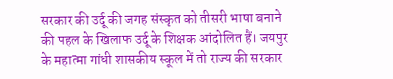सरकार की उर्दू की जगह संस्कृत को तीसरी भाषा बनाने की पहल के खिलाफ उर्दू के शिक्षक आंदोलित हैं। जयपुर के महात्मा गांधी शासकीय स्कूल में तो राज्य की सरकार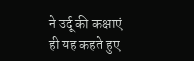ने उर्दू की कक्षाएं ही यह कहते हुए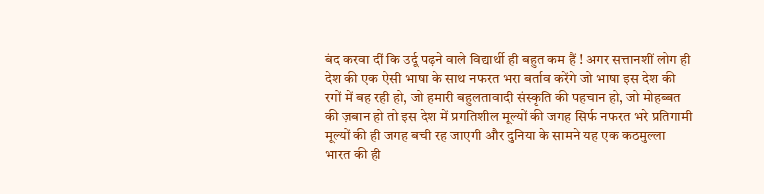बंद करवा दीं कि उर्दू पढ़ने वाले विद्यार्थी ही बहुत कम हैं ! अगर सत्तानशीं लोग ही देश की एक ऐसी भाषा के साथ नफरत भरा बर्ताव करेंगे जो भाषा इस देश की रगों में बह रही हो, जो हमारी बहुलतावादी संस्कृति की पहचान हो, जो मोहब्बत की ज़बान हो तो इस देश में प्रगतिशील मूल्यों की जगह सिर्फ नफरत भरे प्रतिगामी मूल्यों की ही जगह बची रह जाएगी और दुनिया के सामने यह एक कठमुल्ला भारत की ही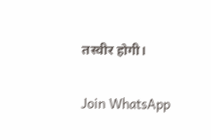तस्वीर होगी।

Join WhatsApp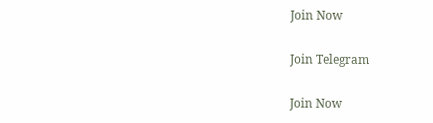Join Now

Join Telegram

Join Now